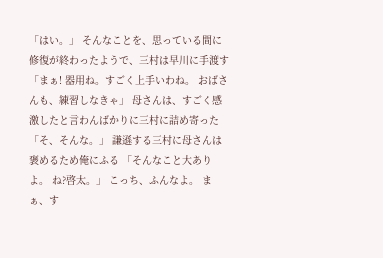「はい。」 そんなことを、思っている間に 修復が終わったようで、三村は早川に手渡す 「まぁ! 器用ね。すごく上手いわね。 おばさんも、練習しなきゃ」 母さんは、すごく感激したと言わんばかりに三村に詰め寄った 「そ、そんな。」 謙遜する三村に母さんは褒めるため俺にふる 「そんなこと大ありよ。 ね?啓太。」 こっち、ふんなよ。 まぁ、す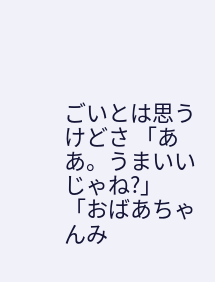ごいとは思うけどさ 「ああ。うまいいじゃね?」 「おばあちゃんみ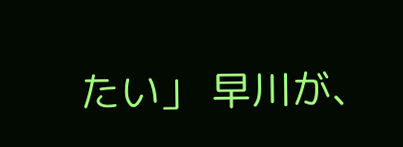たい」 早川が、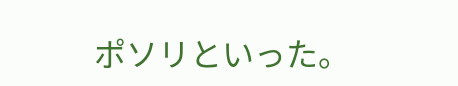ポソリといった。